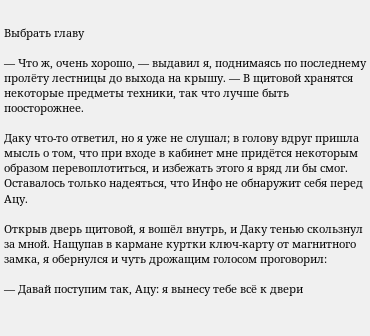Выбрать главу

— Что ж, очень хорошо, — выдавил я, поднимаясь по последнему пролёту лестницы до выхода на крышу. — В щитовой хранятся некоторые предметы техники, так что лучше быть поосторожнее.

Даку что-то ответил, но я уже не слушал; в голову вдруг пришла мысль о том, что при входе в кабинет мне придётся некоторым образом перевоплотиться, и избежать этого я вряд ли бы смог. Оставалось только надеяться, что Инфо не обнаружит себя перед Ацу.

Открыв дверь щитовой, я вошёл внутрь, и Даку тенью скользнул за мной. Нащупав в кармане куртки ключ-карту от магнитного замка, я обернулся и чуть дрожащим голосом проговорил:

— Давай поступим так, Ацу: я вынесу тебе всё к двери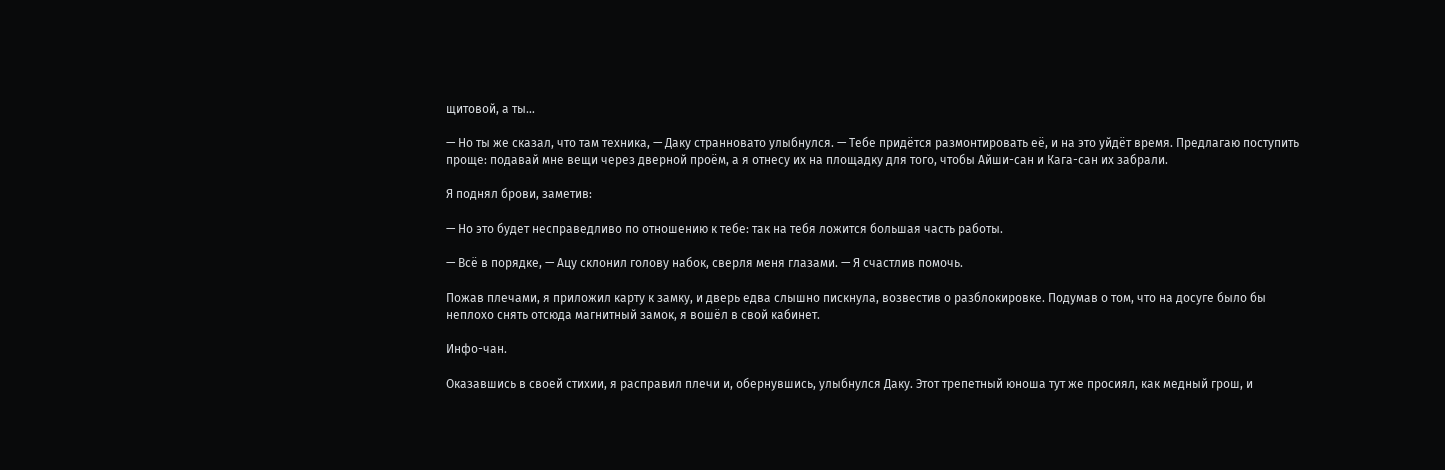щитовой, а ты…

— Но ты же сказал, что там техника, — Даку странновато улыбнулся. — Тебе придётся размонтировать её, и на это уйдёт время. Предлагаю поступить проще: подавай мне вещи через дверной проём, а я отнесу их на площадку для того, чтобы Айши-сан и Кага-сан их забрали.

Я поднял брови, заметив:

— Но это будет несправедливо по отношению к тебе: так на тебя ложится большая часть работы.

— Всё в порядке, — Ацу склонил голову набок, сверля меня глазами. — Я счастлив помочь.

Пожав плечами, я приложил карту к замку, и дверь едва слышно пискнула, возвестив о разблокировке. Подумав о том, что на досуге было бы неплохо снять отсюда магнитный замок, я вошёл в свой кабинет.

Инфо-чан.

Оказавшись в своей стихии, я расправил плечи и, обернувшись, улыбнулся Даку. Этот трепетный юноша тут же просиял, как медный грош, и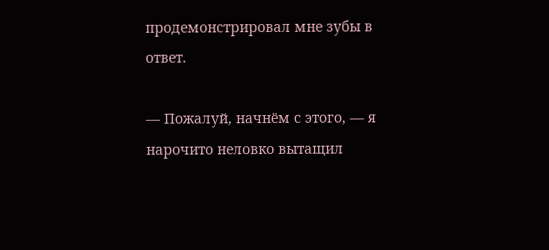продемонстрировал мне зубы в ответ.

— Пожалуй, начнём с этого, — я нарочито неловко вытащил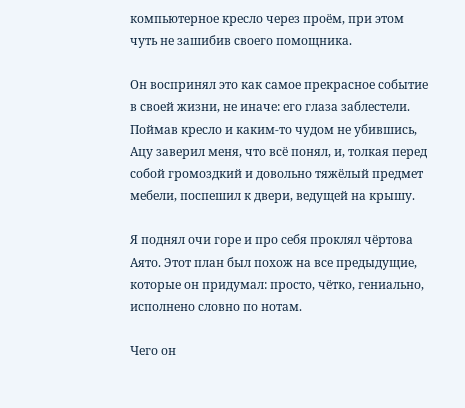компьютерное кресло через проём, при этом чуть не зашибив своего помощника.

Он воспринял это как самое прекрасное событие в своей жизни, не иначе: его глаза заблестели. Поймав кресло и каким-то чудом не убившись, Ацу заверил меня, что всё понял, и, толкая перед собой громоздкий и довольно тяжёлый предмет мебели, поспешил к двери, ведущей на крышу.

Я поднял очи горе и про себя проклял чёртова Аято. Этот план был похож на все предыдущие, которые он придумал: просто, чётко, гениально, исполнено словно по нотам.

Чего он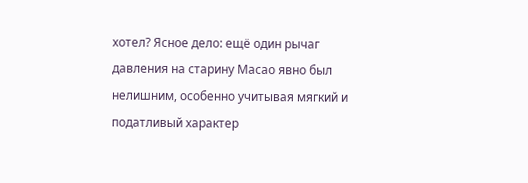хотел? Ясное дело: ещё один рычаг давления на старину Масао явно был нелишним, особенно учитывая мягкий и податливый характер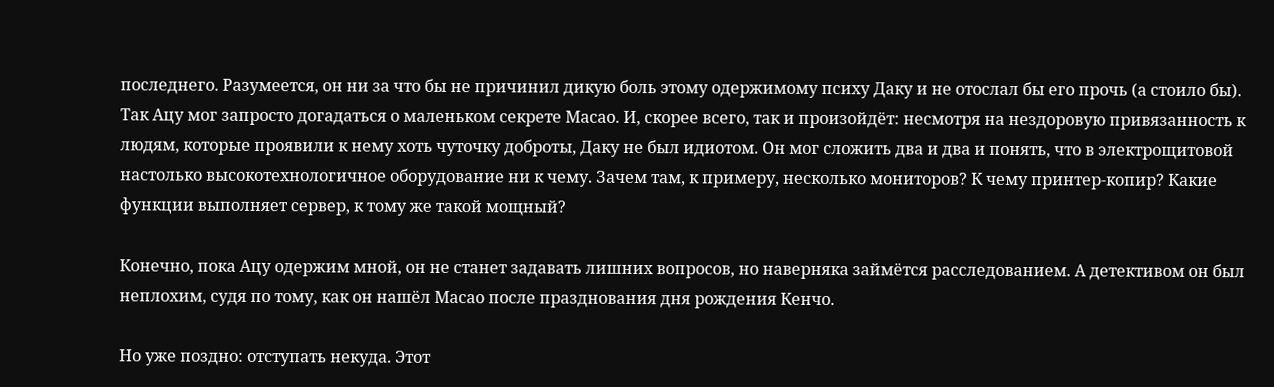последнего. Разумеется, он ни за что бы не причинил дикую боль этому одержимому психу Даку и не отослал бы его прочь (а стоило бы). Так Ацу мог запросто догадаться о маленьком секрете Масао. И, скорее всего, так и произойдёт: несмотря на нездоровую привязанность к людям, которые проявили к нему хоть чуточку доброты, Даку не был идиотом. Он мог сложить два и два и понять, что в электрощитовой настолько высокотехнологичное оборудование ни к чему. Зачем там, к примеру, несколько мониторов? К чему принтер-копир? Какие функции выполняет сервер, к тому же такой мощный?

Конечно, пока Ацу одержим мной, он не станет задавать лишних вопросов, но наверняка займётся расследованием. А детективом он был неплохим, судя по тому, как он нашёл Масао после празднования дня рождения Кенчо.

Но уже поздно: отступать некуда. Этот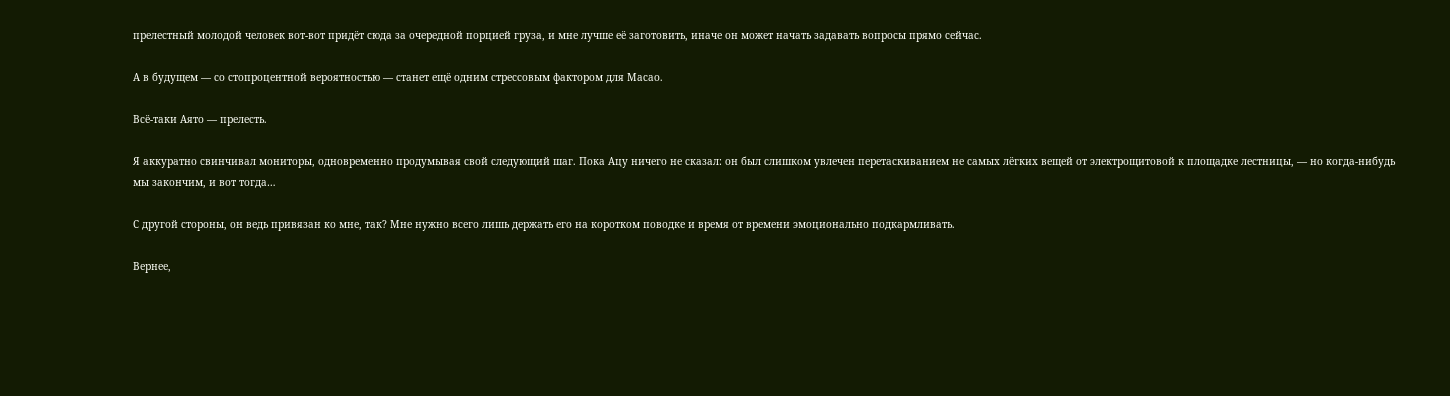прелестный молодой человек вот-вот придёт сюда за очередной порцией груза, и мне лучше её заготовить, иначе он может начать задавать вопросы прямо сейчас.

А в будущем — со стопроцентной вероятностью — станет ещё одним стрессовым фактором для Масао.

Всё-таки Аято — прелесть.

Я аккуратно свинчивал мониторы, одновременно продумывая свой следующий шаг. Пока Ацу ничего не сказал: он был слишком увлечен перетаскиванием не самых лёгких вещей от электрощитовой к площадке лестницы, — но когда-нибудь мы закончим, и вот тогда…

С другой стороны, он ведь привязан ко мне, так? Мне нужно всего лишь держать его на коротком поводке и время от времени эмоционально подкармливать.

Вернее,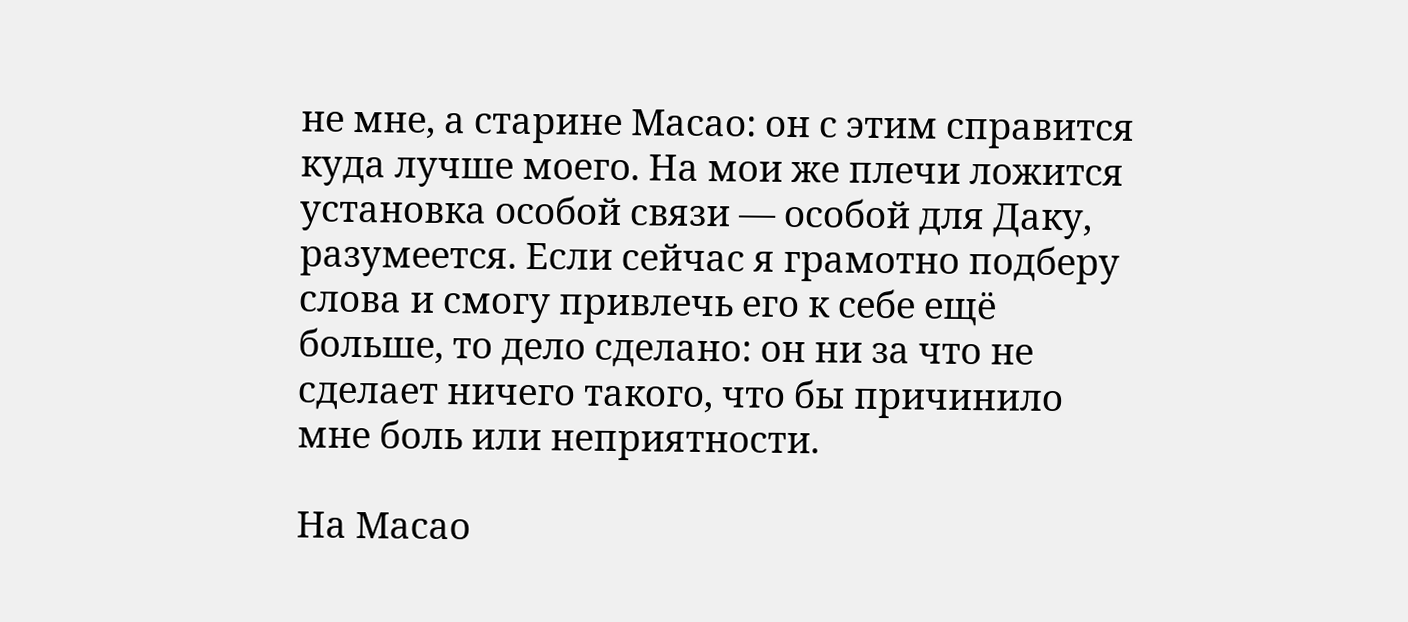не мне, а старине Масао: он с этим справится куда лучше моего. На мои же плечи ложится установка особой связи — особой для Даку, разумеется. Если сейчас я грамотно подберу слова и смогу привлечь его к себе ещё больше, то дело сделано: он ни за что не сделает ничего такого, что бы причинило мне боль или неприятности.

На Масао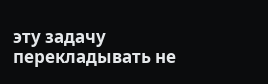эту задачу перекладывать не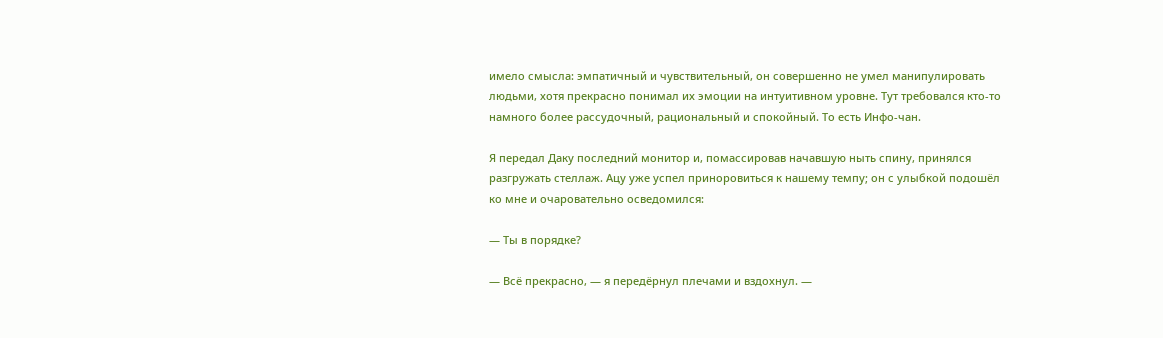имело смысла: эмпатичный и чувствительный, он совершенно не умел манипулировать людьми, хотя прекрасно понимал их эмоции на интуитивном уровне. Тут требовался кто-то намного более рассудочный, рациональный и спокойный. То есть Инфо-чан.

Я передал Даку последний монитор и, помассировав начавшую ныть спину, принялся разгружать стеллаж. Ацу уже успел приноровиться к нашему темпу; он с улыбкой подошёл ко мне и очаровательно осведомился:

— Ты в порядке?

— Всё прекрасно, — я передёрнул плечами и вздохнул. —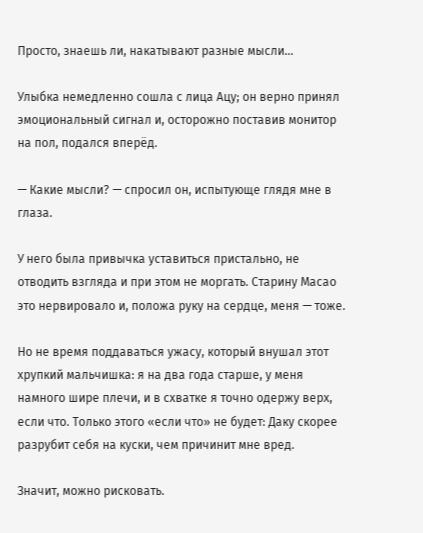Просто, знаешь ли, накатывают разные мысли…

Улыбка немедленно сошла с лица Ацу; он верно принял эмоциональный сигнал и, осторожно поставив монитор на пол, подался вперёд.

— Какие мысли? — спросил он, испытующе глядя мне в глаза.

У него была привычка уставиться пристально, не отводить взгляда и при этом не моргать. Старину Масао это нервировало и, положа руку на сердце, меня — тоже.

Но не время поддаваться ужасу, который внушал этот хрупкий мальчишка: я на два года старше, у меня намного шире плечи, и в схватке я точно одержу верх, если что. Только этого «если что» не будет: Даку скорее разрубит себя на куски, чем причинит мне вред.

Значит, можно рисковать.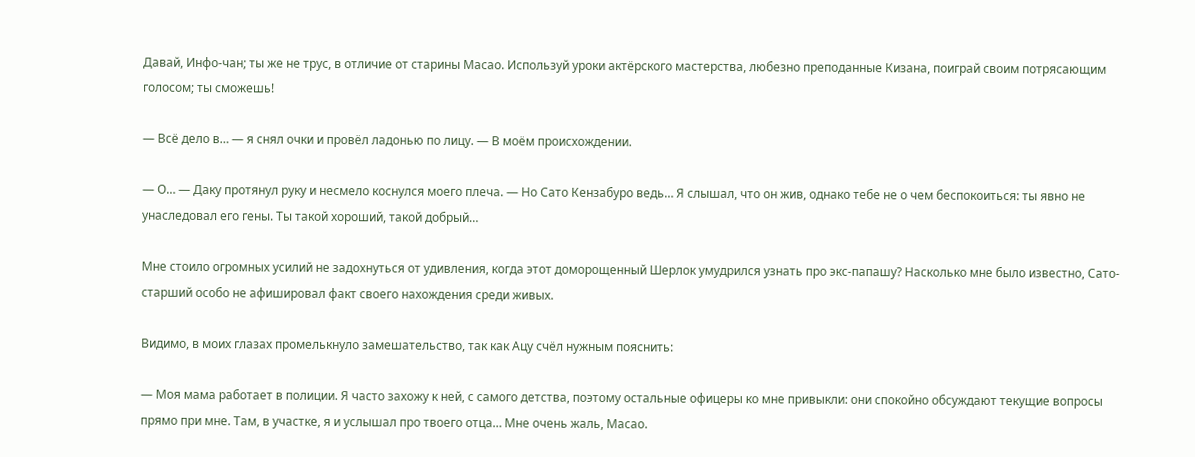Давай, Инфо-чан; ты же не трус, в отличие от старины Масао. Используй уроки актёрского мастерства, любезно преподанные Кизана, поиграй своим потрясающим голосом; ты сможешь!

— Всё дело в… — я снял очки и провёл ладонью по лицу. — В моём происхождении.

— О… — Даку протянул руку и несмело коснулся моего плеча. — Но Сато Кензабуро ведь… Я слышал, что он жив, однако тебе не о чем беспокоиться: ты явно не унаследовал его гены. Ты такой хороший, такой добрый…

Мне стоило огромных усилий не задохнуться от удивления, когда этот доморощенный Шерлок умудрился узнать про экс-папашу? Насколько мне было известно, Сато-старший особо не афишировал факт своего нахождения среди живых.

Видимо, в моих глазах промелькнуло замешательство, так как Ацу счёл нужным пояснить:

— Моя мама работает в полиции. Я часто захожу к ней, с самого детства, поэтому остальные офицеры ко мне привыкли: они спокойно обсуждают текущие вопросы прямо при мне. Там, в участке, я и услышал про твоего отца… Мне очень жаль, Масао.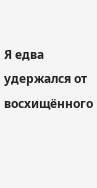Я едва удержался от восхищённого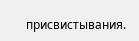присвистывания.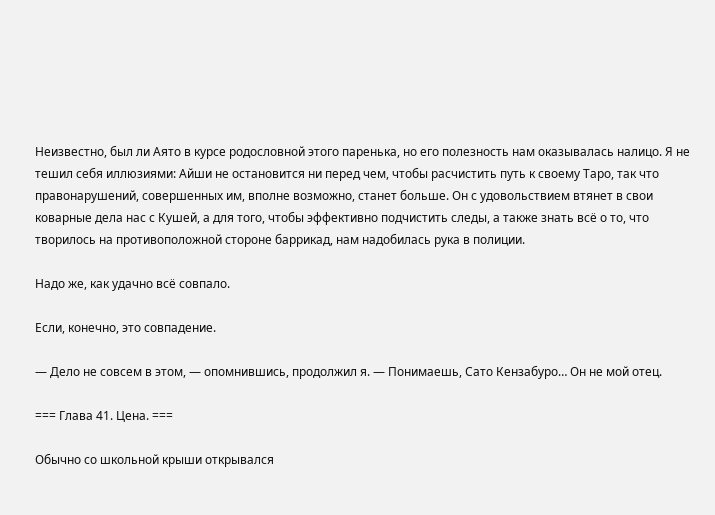Неизвестно, был ли Аято в курсе родословной этого паренька, но его полезность нам оказывалась налицо. Я не тешил себя иллюзиями: Айши не остановится ни перед чем, чтобы расчистить путь к своему Таро, так что правонарушений, совершенных им, вполне возможно, станет больше. Он с удовольствием втянет в свои коварные дела нас с Кушей, а для того, чтобы эффективно подчистить следы, а также знать всё о то, что творилось на противоположной стороне баррикад, нам надобилась рука в полиции.

Надо же, как удачно всё совпало.

Если, конечно, это совпадение.

— Дело не совсем в этом, — опомнившись, продолжил я. — Понимаешь, Сато Кензабуро… Он не мой отец.

=== Глава 41. Цена. ===

Обычно со школьной крыши открывался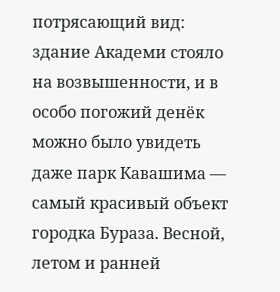потрясающий вид: здание Академи стояло на возвышенности, и в особо погожий денёк можно было увидеть даже парк Кавашима — самый красивый объект городка Бураза. Весной, летом и ранней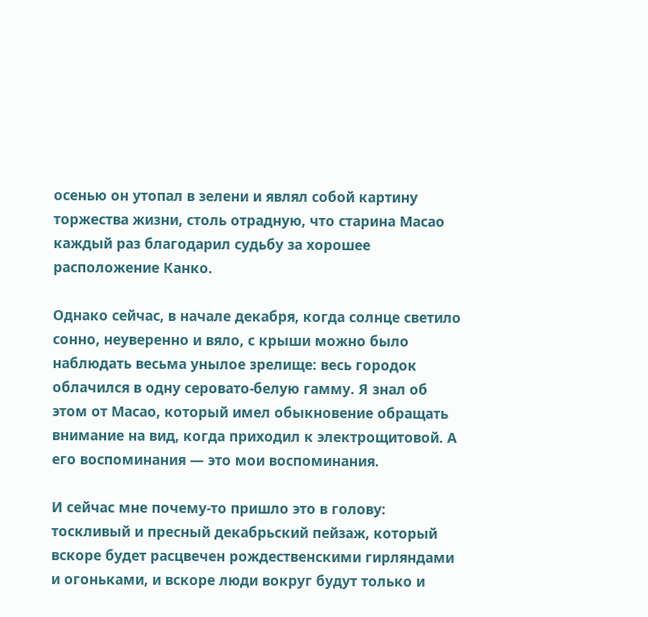осенью он утопал в зелени и являл собой картину торжества жизни, столь отрадную, что старина Масао каждый раз благодарил судьбу за хорошее расположение Канко.

Однако сейчас, в начале декабря, когда солнце светило сонно, неуверенно и вяло, с крыши можно было наблюдать весьма унылое зрелище: весь городок облачился в одну серовато-белую гамму. Я знал об этом от Масао, который имел обыкновение обращать внимание на вид, когда приходил к электрощитовой. А его воспоминания — это мои воспоминания.

И сейчас мне почему-то пришло это в голову: тоскливый и пресный декабрьский пейзаж, который вскоре будет расцвечен рождественскими гирляндами и огоньками, и вскоре люди вокруг будут только и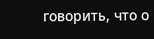говорить, что о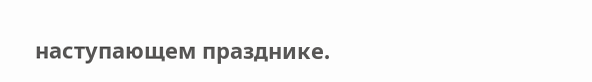наступающем празднике.